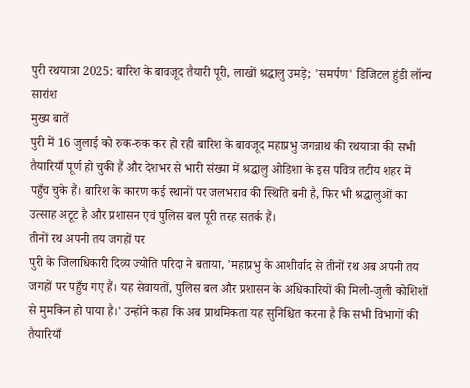पुरी रथयात्रा 2025: बारिश के बावजूद तैयारी पूरी, लाखों श्रद्धालु उमड़े; 'समर्पण' डिजिटल हुंडी लॉन्च
सारांश
मुख्य बातें
पुरी में 16 जुलाई को रुक-रुक कर हो रही बारिश के बावजूद महाप्रभु जगन्नाथ की रथयात्रा की सभी तैयारियाँ पूर्ण हो चुकी हैं और देशभर से भारी संख्या में श्रद्धालु ओडिशा के इस पवित्र तटीय शहर में पहुँच चुके हैं। बारिश के कारण कई स्थानों पर जलभराव की स्थिति बनी है, फिर भी श्रद्धालुओं का उत्साह अटूट है और प्रशासन एवं पुलिस बल पूरी तरह सतर्क हैं।
तीनों रथ अपनी तय जगहों पर
पुरी के जिलाधिकारी दिव्य ज्योति परिदा ने बताया, 'महाप्रभु के आशीर्वाद से तीनों रथ अब अपनी तय जगहों पर पहुँच गए हैं। यह सेवायतों, पुलिस बल और प्रशासन के अधिकारियों की मिली-जुली कोशिशों से मुमकिन हो पाया है।' उन्होंने कहा कि अब प्राथमिकता यह सुनिश्चित करना है कि सभी विभागों की तैयारियाँ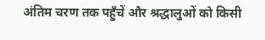अंतिम चरण तक पहुँचें और श्रद्धालुओं को किसी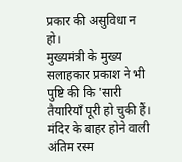प्रकार की असुविधा न हो।
मुख्यमंत्री के मुख्य सलाहकार प्रकाश ने भी पुष्टि की कि 'सारी तैयारियाँ पूरी हो चुकी हैं। मंदिर के बाहर होने वाली अंतिम रस्म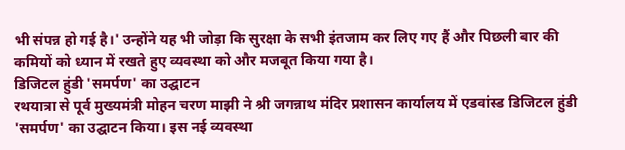भी संपन्न हो गई है।' उन्होंने यह भी जोड़ा कि सुरक्षा के सभी इंतजाम कर लिए गए हैं और पिछली बार की कमियों को ध्यान में रखते हुए व्यवस्था को और मजबूत किया गया है।
डिजिटल हुंडी 'समर्पण' का उद्घाटन
रथयात्रा से पूर्व मुख्यमंत्री मोहन चरण माझी ने श्री जगन्नाथ मंदिर प्रशासन कार्यालय में एडवांस्ड डिजिटल हुंडी 'समर्पण' का उद्घाटन किया। इस नई व्यवस्था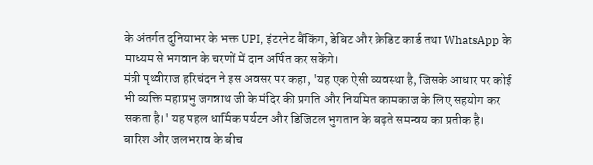के अंतर्गत दुनियाभर के भक्त UPI, इंटरनेट बैंकिंग, डेबिट और क्रेडिट कार्ड तथा WhatsApp के माध्यम से भगवान के चरणों में दान अर्पित कर सकेंगे।
मंत्री पृथ्वीराज हरिचंदन ने इस अवसर पर कहा, 'यह एक ऐसी व्यवस्था है, जिसके आधार पर कोई भी व्यक्ति महाप्रभु जगन्नाथ जी के मंदिर की प्रगति और नियमित कामकाज के लिए सहयोग कर सकता है।' यह पहल धार्मिक पर्यटन और डिजिटल भुगतान के बढ़ते समन्वय का प्रतीक है।
बारिश और जलभराव के बीच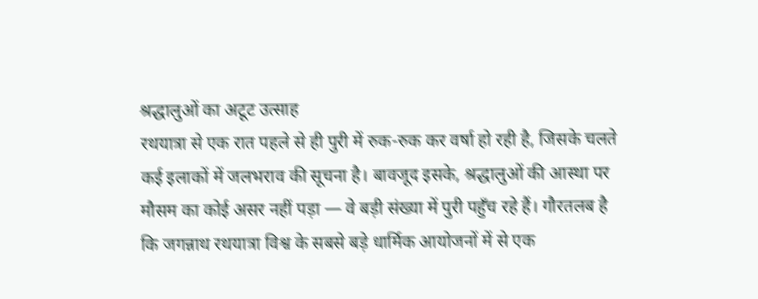श्रद्धालुओं का अटूट उत्साह
रथयात्रा से एक रात पहले से ही पुरी में रुक-रुक कर वर्षा हो रही है, जिसके चलते कई इलाकों में जलभराव की सूचना है। बावजूद इसके, श्रद्धालुओं की आस्था पर मौसम का कोई असर नहीं पड़ा — वे बड़ी संख्या में पुरी पहुँच रहे हैं। गौरतलब है कि जगन्नाथ रथयात्रा विश्व के सबसे बड़े धार्मिक आयोजनों में से एक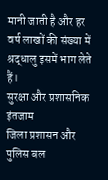मानी जाती है और हर वर्ष लाखों की संख्या में श्रद्धालु इसमें भाग लेते हैं।
सुरक्षा और प्रशासनिक इंतजाम
जिला प्रशासन और पुलिस बल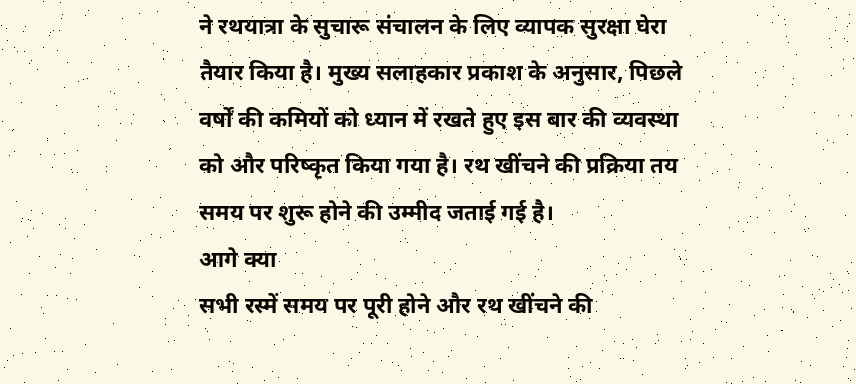ने रथयात्रा के सुचारू संचालन के लिए व्यापक सुरक्षा घेरा तैयार किया है। मुख्य सलाहकार प्रकाश के अनुसार, पिछले वर्षों की कमियों को ध्यान में रखते हुए इस बार की व्यवस्था को और परिष्कृत किया गया है। रथ खींचने की प्रक्रिया तय समय पर शुरू होने की उम्मीद जताई गई है।
आगे क्या
सभी रस्में समय पर पूरी होने और रथ खींचने की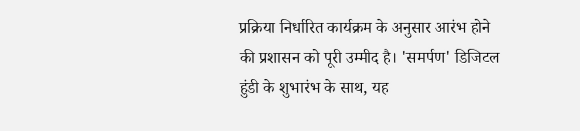प्रक्रिया निर्धारित कार्यक्रम के अनुसार आरंभ होने की प्रशासन को पूरी उम्मीद है। 'समर्पण' डिजिटल हुंडी के शुभारंभ के साथ, यह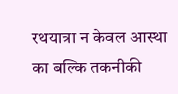रथयात्रा न केवल आस्था का बल्कि तकनीकी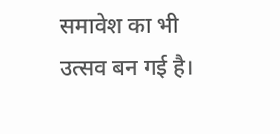समावेश का भी उत्सव बन गई है।